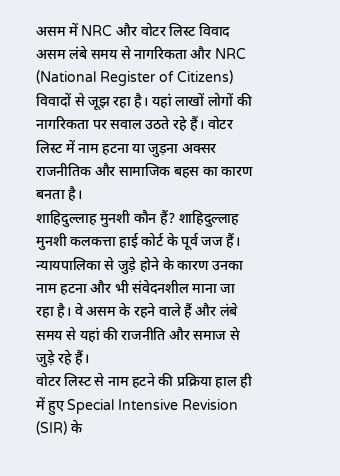असम में NRC और वोटर लिस्ट विवाद असम लंबे समय से नागरिकता और NRC (National Register of Citizens) विवादों से जूझ रहा है। यहां लाखों लोगों की नागरिकता पर सवाल उठते रहे हैं। वोटर लिस्ट में नाम हटना या जुड़ना अक्सर राजनीतिक और सामाजिक बहस का कारण बनता है।
शाहिदुल्लाह मुनशी कौन हैं? शाहिदुल्लाह मुनशी कलकत्ता हाई कोर्ट के पूर्व जज हैं। न्यायपालिका से जुड़े होने के कारण उनका नाम हटना और भी संवेदनशील माना जा रहा है। वे असम के रहने वाले हैं और लंबे समय से यहां की राजनीति और समाज से जुड़े रहे हैं।
वोटर लिस्ट से नाम हटने की प्रक्रिया हाल ही में हुए Special Intensive Revision (SIR) के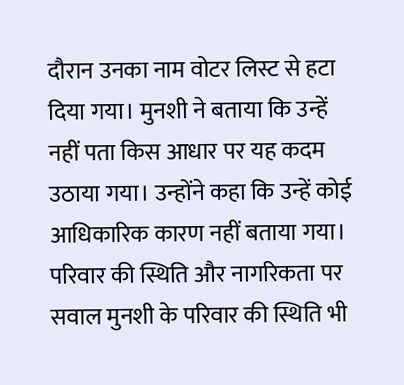दौरान उनका नाम वोटर लिस्ट से हटा दिया गया। मुनशी ने बताया कि उन्हें नहीं पता किस आधार पर यह कदम उठाया गया। उन्होंने कहा कि उन्हें कोई आधिकारिक कारण नहीं बताया गया।
परिवार की स्थिति और नागरिकता पर सवाल मुनशी के परिवार की स्थिति भी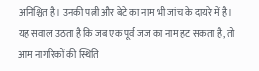अनिश्चित है। उनकी पत्नी और बेटे का नाम भी जांच के दायरे में है। यह सवाल उठता है कि जब एक पूर्व जज का नाम हट सकता है, तो आम नागरिकों की स्थिति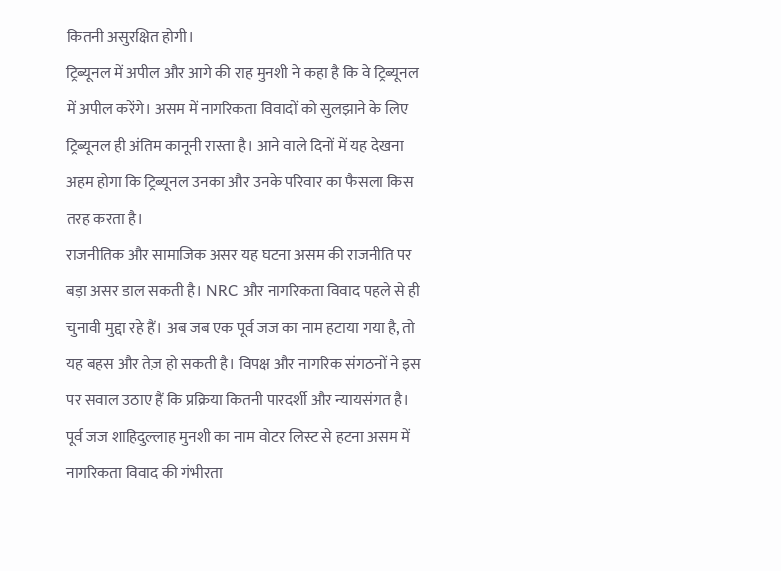कितनी असुरक्षित होगी।
ट्रिब्यूनल में अपील और आगे की राह मुनशी ने कहा है कि वे ट्रिब्यूनल में अपील करेंगे। असम में नागरिकता विवादों को सुलझाने के लिए ट्रिब्यूनल ही अंतिम कानूनी रास्ता है। आने वाले दिनों में यह देखना अहम होगा कि ट्रिब्यूनल उनका और उनके परिवार का फैसला किस तरह करता है।
राजनीतिक और सामाजिक असर यह घटना असम की राजनीति पर बड़ा असर डाल सकती है। NRC और नागरिकता विवाद पहले से ही चुनावी मुद्दा रहे हैं। अब जब एक पूर्व जज का नाम हटाया गया है, तो यह बहस और तेज़ हो सकती है। विपक्ष और नागरिक संगठनों ने इस पर सवाल उठाए हैं कि प्रक्रिया कितनी पारदर्शी और न्यायसंगत है।
पूर्व जज शाहिदुल्लाह मुनशी का नाम वोटर लिस्ट से हटना असम में नागरिकता विवाद की गंभीरता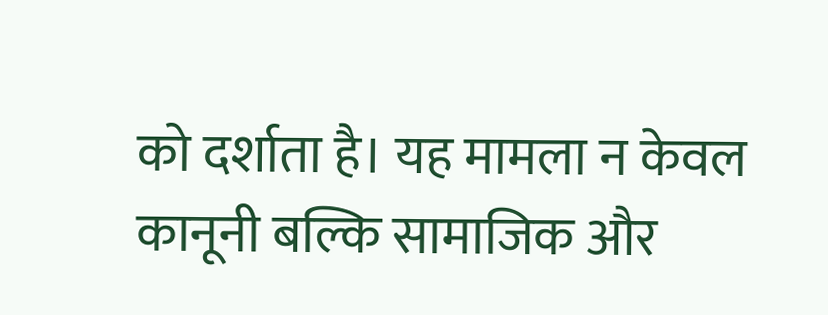को दर्शाता है। यह मामला न केवल कानूनी बल्कि सामाजिक और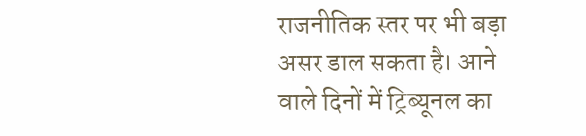राजनीतिक स्तर पर भी बड़ा असर डाल सकता है। आने वाले दिनों में ट्रिब्यूनल का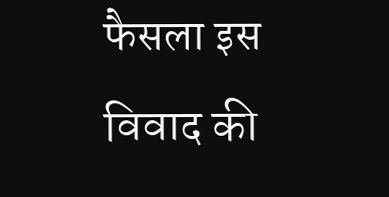फैसला इस विवाद की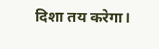दिशा तय करेगा।